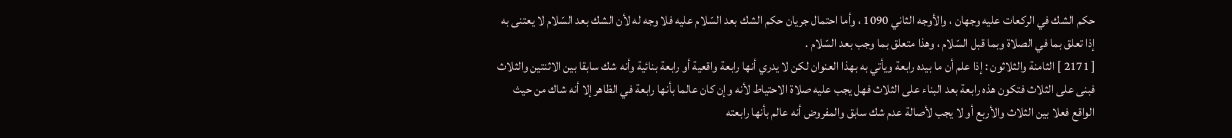حكم الشك في الركعات عليه وجهان ، والأوجه الثاني 1090 ، وأما احتمال جريان حكم الشك بعد السّلام عليه فلا وجه له لأن الشك بعد السّلام لا يعتنى به إذا تعلق بما في الصلاة وبما قبل السّلام ، وهذا متعلق بما وجب بعد السّلام .
[ 2171 ] الثامنة والثلاثون : إذا علم أن ما بيده رابعة ويأتي به بهذا العنوان لكن لا يدري أنها رابعة واقعية أو رابعة بنائية وأنه شك سابقا بين الاثنتين والثلاث فبنى على الثلاث فتكون هذه رابعة بعد البناء على الثلاث فهل يجب عليه صلاة الاحتياط لأنه وإن كان عالما بأنها رابعة في الظاهر إلا أنه شاك من حيث الواقع فعلا بين الثلاث والأربع أو لا يجب لأصالة عدم شك سابق والمفروض أنه عالم بأنها رابعته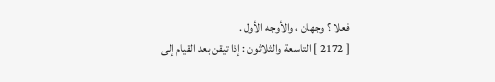فعلا ؟ وجهان ، والأوجه الأول .
[ 2172 ] التاسعة والثلاثون : إذا تيقن بعد القيام إلى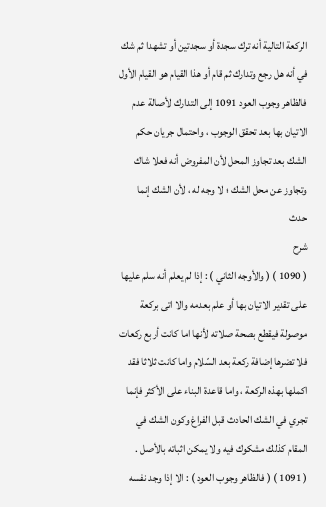الركعة التالية أنه ترك سجدة أو سجدتين أو تشهدا ثم شك في أنه هل رجع وتدارك ثم قام أو هذا القيام هو القيام الأول فالظاهر وجوب العود 1091 إلى التدارك لأصالة عدم الاتيان بها بعد تحقق الوجوب ، واحتمال جريان حكم الشك بعد تجاوز المحل لأن المفروض أنه فعلا شاك وتجاوز عن محل الشك ؛ لا وجه له ، لأن الشك إنما حدث
شرح
( 1090 ) ( والأوجه الثاني ) : إذا لم يعلم أنه سلم عليها على تقدير الاتيان بها أو علم بعدمه والا اتى بركعة موصولة فيقطع بصحة صلاته لأنها اما كانت أربع ركعات فلا تضرها إضافة ركعة بعد السّلام واما كانت ثلاثا فقد اكملها بهذه الركعة ، واما قاعدة البناء على الأكثر فإنما تجري في الشك الحادث قبل الفراغ وكون الشك في المقام كذلك مشكوك فيه ولا يمكن اثباته بالأصل .
( 1091 ) ( فالظاهر وجوب العود ) : الا إذا وجد نفسه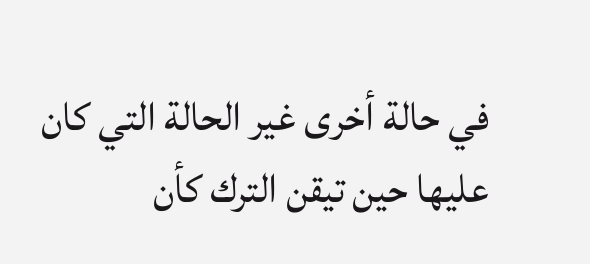في حالة أخرى غير الحالة التي كان عليها حين تيقن الترك كأن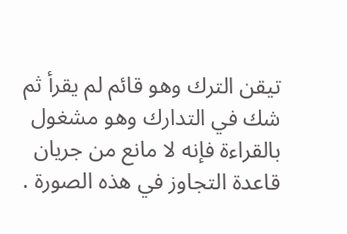تيقن الترك وهو قائم لم يقرأ ثم شك في التدارك وهو مشغول بالقراءة فإنه لا مانع من جريان قاعدة التجاوز في هذه الصورة .